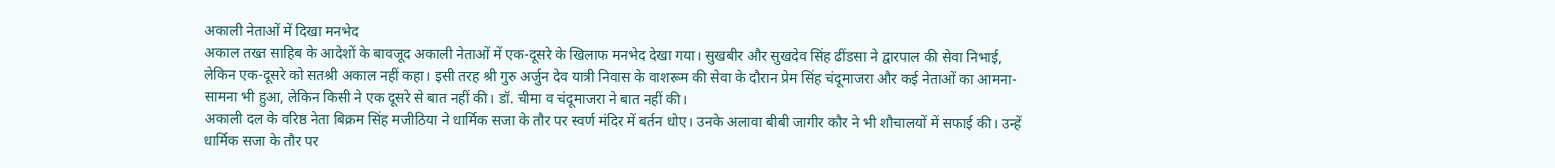अकाली नेताओं में दिखा मनभेद
अकाल तख्त साहिब के आदेशों के बावजूद अकाली नेताओं में एक-दूसरे के खिलाफ मनभेद देखा गया। सुखबीर और सुखदेव सिंह ढींडसा ने द्वारपाल की सेवा निभाई, लेकिन एक-दूसरे को सतश्री अकाल नहीं कहा। इसी तरह श्री गुरु अर्जुन देव यात्री निवास के वाशरूम की सेवा के दौरान प्रेम सिंह चंदूमाजरा और कई नेताओं का आमना-सामना भी हुआ, लेकिन किसी ने एक दूसरे से बात नहीं की। डॉ. चीमा व चंदूमाजरा ने बात नहीं की।
अकाली दल के वरिष्ठ नेता बिक्रम सिंह मजीठिया ने धार्मिक सजा के तौर पर स्वर्ण मंदिर में बर्तन धोए। उनके अलावा बीबी जागीर कौर ने भी शौचालयों में सफाई की। उन्हें धार्मिक सजा के तौर पर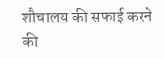शौचालय की सफाई करने की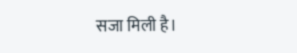सजा मिली है।